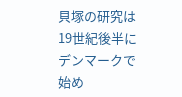貝塚の研究は19世紀後半にデンマークで始め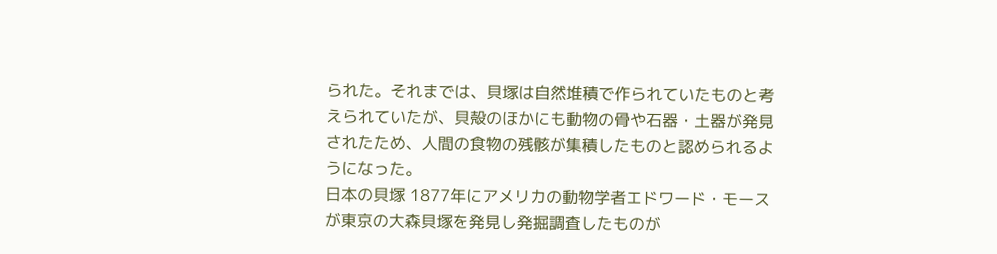られた。それまでは、貝塚は自然堆積で作られていたものと考えられていたが、貝殻のほかにも動物の骨や石器・土器が発見されたため、人間の食物の残骸が集積したものと認められるようになった。
日本の貝塚 1877年にアメリカの動物学者エドワード・モースが東京の大森貝塚を発見し発掘調査したものが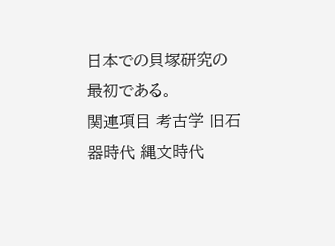日本での貝塚研究の最初である。
関連項目 考古学 旧石器時代 縄文時代